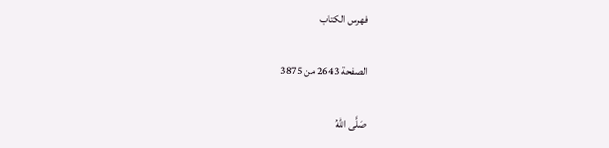فهرس الكتاب

الصفحة 2643 من 3875

صَلَّى اللهُ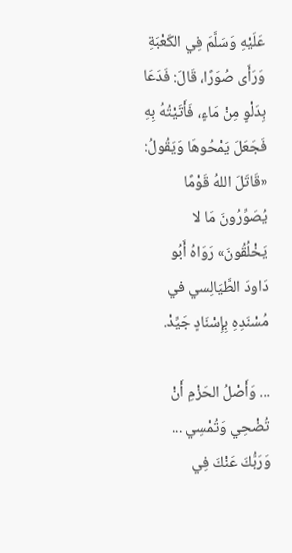عَلَيْهِ وَسَلَّمَ فِي الكَعْبَةِ وَرَأَى صُوَرًا، قَالَ: فَدَعَا بِدَلْوٍ مِنْ مَاءٍ، فَأَتَيْتُهُ بِهِ فَجَعَلَ يَمْحُوهَا وَيَقُولُ: «قَاتَلَ اللهُ قَوْمًا يُصَوِّرُونَ مَا لا يَخْلُقُونَ» رَوَاهُ أَبُو دَاودَ الطَّيَالِسي في مُسْنَدِهِ بِإِسْنَادٍ جَيِّدْ.

... وَأَصْلُ الحَزْمِ أَنْ تُضْحِي وَتُمْسِي ... وَرَبُّكَ عَنْكَ فِي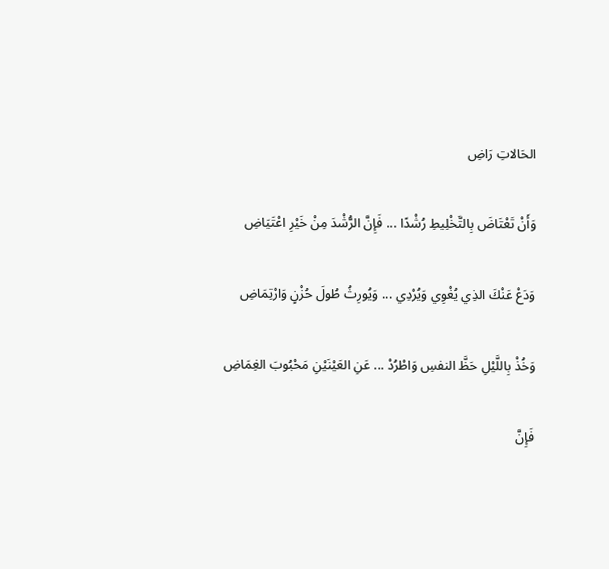الحَالاتِ رَاضِ

وَأَنْ تَعْتَاضَ بِالتَّخْلِيطِ رُشْدًا ... فَإِنَّ الرُّشْدَ مِنْ خَيْرِ اعْتَيَاضِ

وَدَعْ عَنْكَ الذِي يُغْوِي وَيُرْدِي ... وَيُورِثُ طُولَ حُزْنٍ وَارْتِمَاضِ

وَخُذْ بِاللَّيْلِ حَظَّ النفسِ وَاطْرُدْ ... عَنِ العَيْنَيْنِ مَحْبُوبَ الغِمَاضِ

فَإِنَّ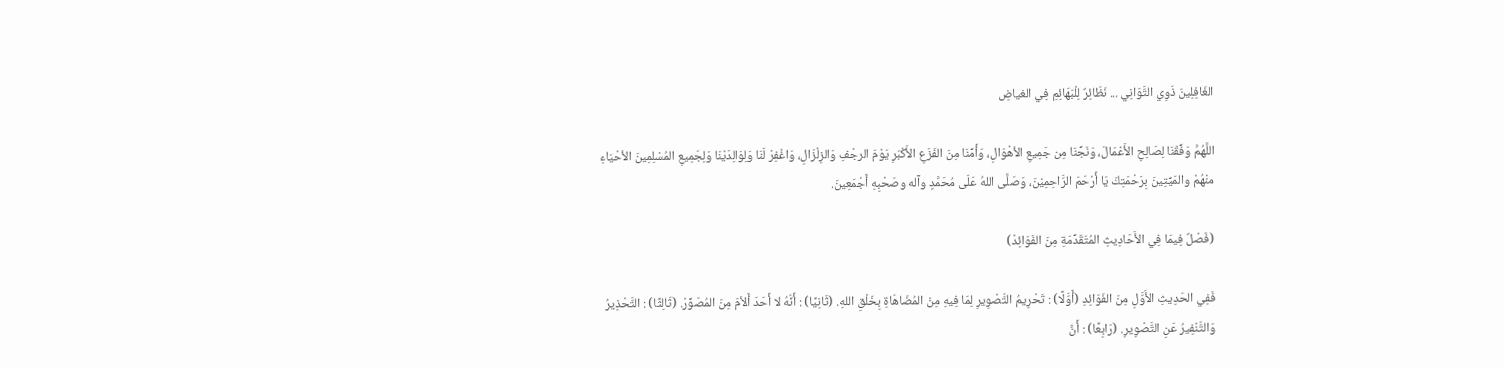الغَافِلِينَ ذَوِي التَّوَانِي ... نَظَائِرٌ لِلْبَهَائِمِ فِي الغياضِ

اللَّهُمَّ وَفِّقَنَا لِصَالِحِ الأَعْمَالَ، وَنَجِّنَا مِن جَمِيعِ الأهْوَالِ، وَأَمِّنَا مِنَ الفَزَعِ الأَكْبَرِ يَوْمَ الرجْفِ وَالزِلْزَالِ، وَاغْفِرْ لَنَا وَلِوَالِدَيْنَا وَلِجَمِيعِ المُسْلِمِينَ الأحْيَاءِ منْهُمْ والمَيِّتِينَ بِرَحْمَتِكَ يَا أَرْحَمَ الرَّاحِمِيْنَ، وَصَلَّى اللهُ عَلَى مُحَمَّدٍ وآله وصَحْبِهِ أَجْمَعِينَ.

(فَصْلٌ فِيمَا فِي الأَحَادِيثِ المُتَقَدِّمَةِ مِنَ الفَوَائِدْ)

فَفِي الحَدِيثِ الأَوَّلِ مِنَ الفَوَائِدِ (أَوَّلًا) : تَحْرِيمُ التَّصْوِيرِ لِمَا فِيهِ مِنْ المُضَاهَاةِ بِخَلْقِ اللهِ. (ثَانِيًا) : أَنَّهُ لا أَحَدَ أَلأمَ مِنَ المُصَوِّرْ. (ثَالِثًا) : التَّحْذِيرُ وَالتَّنْفِيرُ عَنِ التَّصْوِيرِ. (رَابِعًا) : أَنَّ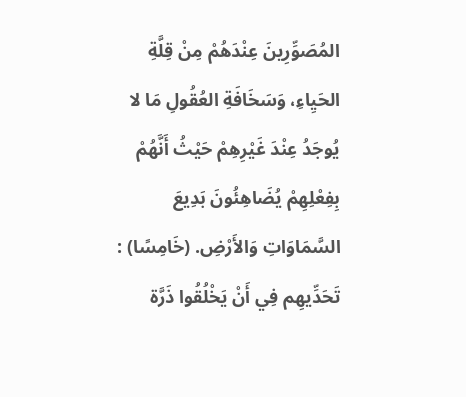المُصَوِّرِينَ عِنْدَهُمْ مِنْ قِلَّةِ الحَيِاءِ، وَسَخَافَةِ العُقُولِ مَا لا يُوجَدُ عِنْدَ غَيْرِهِمْ حَيْثُ أَنَّهُمْ بِفِعْلِهِمْ يُضَاهِئُونَ بَدِيعَ السَّمَاوَاتِ وَالأَرْضِ. (خَامِسًا) : تَحَدِّيهِم فِي أَنْ يَخْلُقُوا ذَرَّة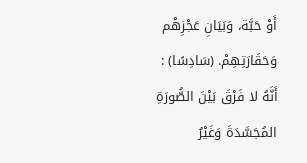أَوْ حَبَّة، وَبَيَانِ عَجْزِهْم وَحَقَارَتِهِمْ. (سَادِسًا) : أَنَّهُ لا فَرْقَ بَيْنَ الصُّورَةِ المُجَسَّدَةَ وَغَيْرُ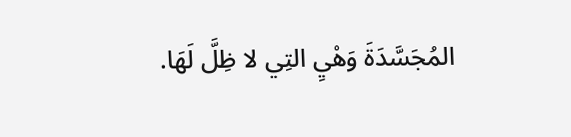المُجَسَّدَةَ وَهْيِ التِي لا ظِلَّ لَهَا.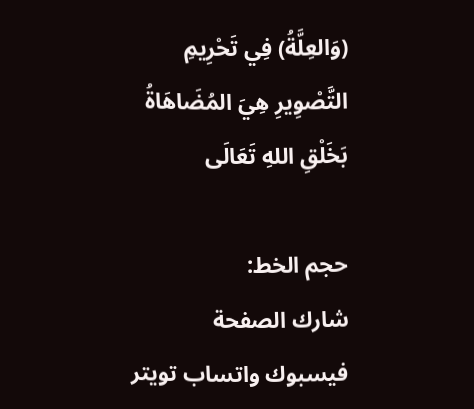(وَالعِلَّةُ) فِي تَحْرِيمِ التَّصْوِيرِ هِيَ المُضَاهَاةُ بَخَلْقِ اللهِ تَعَالَى

حجم الخط:
شارك الصفحة
فيسبوك واتساب تويتر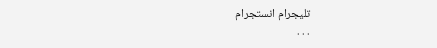تليجرام انستجرام
. . .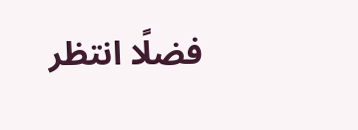فضلًا انتظر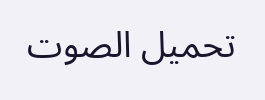تحميل الصوت